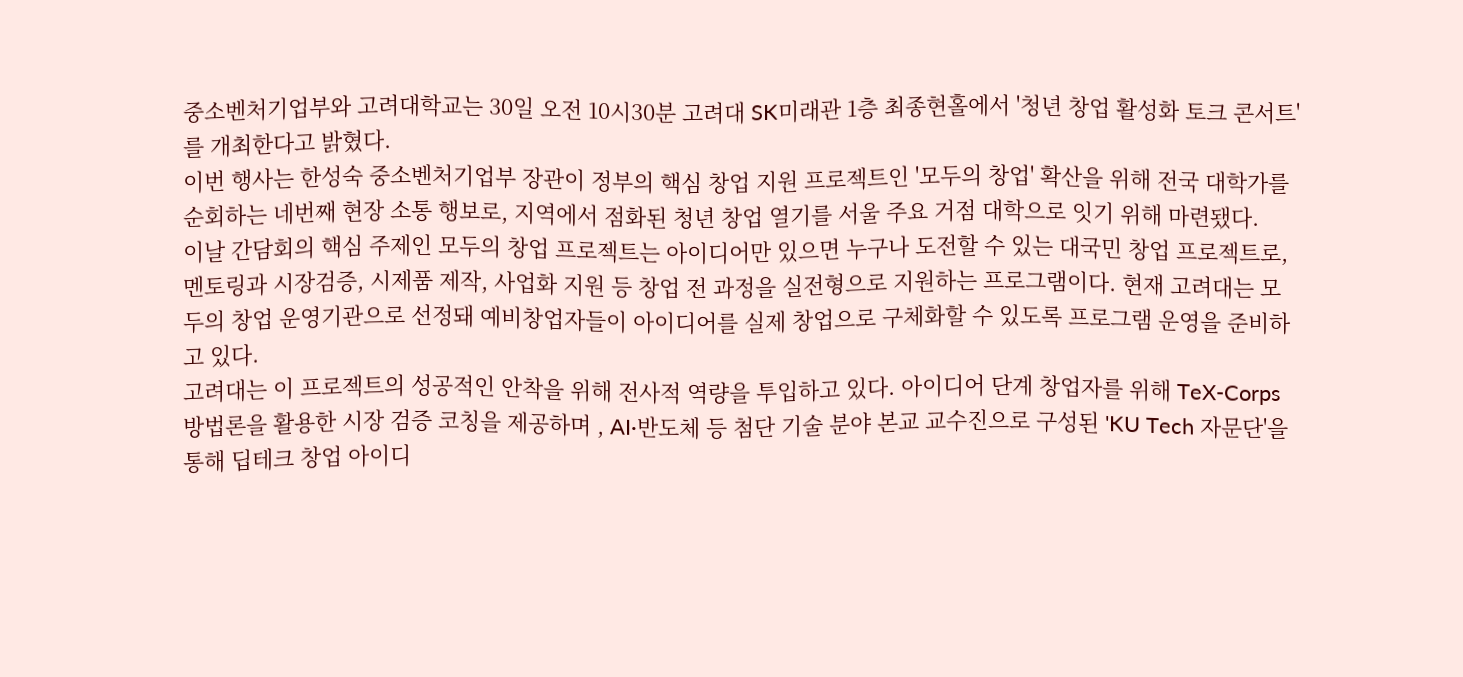중소벤처기업부와 고려대학교는 30일 오전 10시30분 고려대 SK미래관 1층 최종현홀에서 '청년 창업 활성화 토크 콘서트'를 개최한다고 밝혔다.
이번 행사는 한성숙 중소벤처기업부 장관이 정부의 핵심 창업 지원 프로젝트인 '모두의 창업' 확산을 위해 전국 대학가를 순회하는 네번째 현장 소통 행보로, 지역에서 점화된 청년 창업 열기를 서울 주요 거점 대학으로 잇기 위해 마련됐다.
이날 간담회의 핵심 주제인 모두의 창업 프로젝트는 아이디어만 있으면 누구나 도전할 수 있는 대국민 창업 프로젝트로, 멘토링과 시장검증, 시제품 제작, 사업화 지원 등 창업 전 과정을 실전형으로 지원하는 프로그램이다. 현재 고려대는 모두의 창업 운영기관으로 선정돼 예비창업자들이 아이디어를 실제 창업으로 구체화할 수 있도록 프로그램 운영을 준비하고 있다.
고려대는 이 프로젝트의 성공적인 안착을 위해 전사적 역량을 투입하고 있다. 아이디어 단계 창업자를 위해 TeX-Corps 방법론을 활용한 시장 검증 코칭을 제공하며 , AI·반도체 등 첨단 기술 분야 본교 교수진으로 구성된 'KU Tech 자문단'을 통해 딥테크 창업 아이디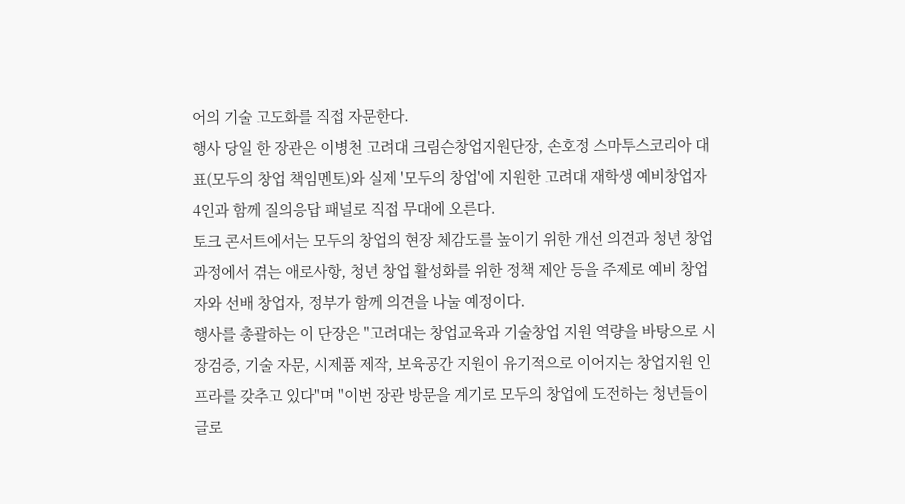어의 기술 고도화를 직접 자문한다.
행사 당일 한 장관은 이병천 고려대 크림슨창업지원단장, 손호정 스마투스코리아 대표(모두의 창업 책임멘토)와 실제 '모두의 창업'에 지원한 고려대 재학생 예비창업자 4인과 함께 질의응답 패널로 직접 무대에 오른다.
토크 콘서트에서는 모두의 창업의 현장 체감도를 높이기 위한 개선 의견과 청년 창업 과정에서 겪는 애로사항, 청년 창업 활성화를 위한 정책 제안 등을 주제로 예비 창업자와 선배 창업자, 정부가 함께 의견을 나눌 예정이다.
행사를 총괄하는 이 단장은 "고려대는 창업교육과 기술창업 지원 역량을 바탕으로 시장검증, 기술 자문, 시제품 제작, 보육공간 지원이 유기적으로 이어지는 창업지원 인프라를 갖추고 있다"며 "이번 장관 방문을 계기로 모두의 창업에 도전하는 청년들이 글로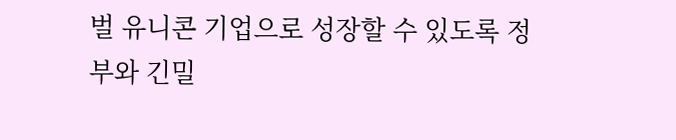벌 유니콘 기업으로 성장할 수 있도록 정부와 긴밀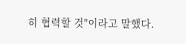히 협력할 것"이라고 말했다.